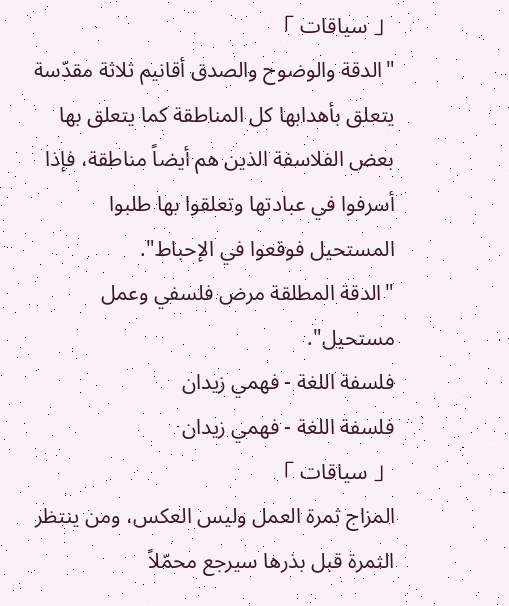「 سياقات 」
"الدقة والوضوح والصدق أقانيم ثلاثة مقدّسة يتعلق بأهدابها كل المناطقة كما يتعلق بها بعض الفلاسفة الذين هم أيضاً مناطقة، فإذا أسرفوا في عبادتها وتعلقوا بها طلبوا المستحيل فوقعوا في الإحباط".
"الدقة المطلقة مرض فلسفي وعمل مستحيل".
فلسفة اللغة - فهمي زيدان
فلسفة اللغة - فهمي زيدان
「 سياقات 」
المزاج ثمرة العمل وليس العكس، ومن ينتظر الثمرة قبل بذرها سيرجع محمّلاً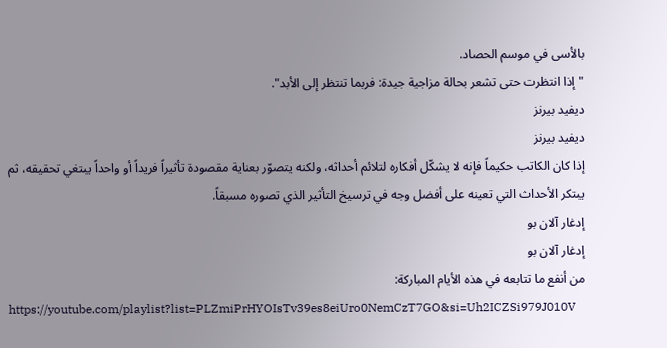بالأسى في موسم الحصاد.
"إذا انتظرت حتى تشعر بحالة مزاجية جيدة: فربما تنتظر إلى الأبد".
ديفيد بيرنز
ديفيد بيرنز
إذا كان الكاتب حكيماً فإنه لا يشكّل أفكاره لتلائم أحداثه، ولكنه يتصوّر بعناية مقصودة تأثيراً فريداً أو واحداً يبتغي تحقيقه، ثم يبتكر الأحداث التي تعينه على أفضل وجه في ترسيخ التأثير الذي تصوره مسبقاً.
إدغار آلان بو
إدغار آلان بو
من أنفع ما تتابعه في هذه الأيام المباركة:
https://youtube.com/playlist?list=PLZmiPrHYOIsTv39es8eiUro0NemCzT7GO&si=Uh2ICZSi979J010V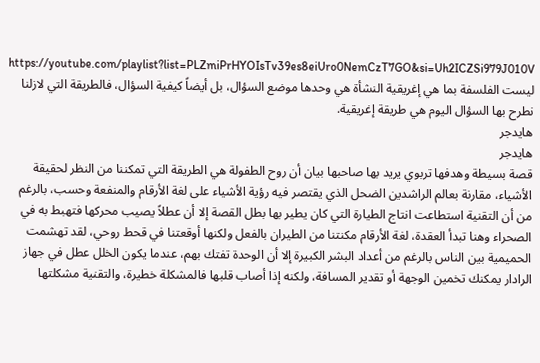https://youtube.com/playlist?list=PLZmiPrHYOIsTv39es8eiUro0NemCzT7GO&si=Uh2ICZSi979J010V
ليست الفلسفة بما هي إغريقية النشأة هي وحدها موضع السؤال، بل أيضاً كيفية السؤال، فالطريقة التي لازلنا نطرح بها السؤال اليوم هي طريقة إغريقية.
هايدجر
هايدجر
قصة بسيطة وهدفها تربوي يريد بها صاحبها بيان أن روح الطفولة هي الطريقة التي تمكننا من النظر لحقيقة الأشياء، مقارنة بعالم الراشدين الضحل الذي يقتصر فيه رؤية الأشياء على لغة الأرقام والمنفعة وحسب، بالرغم من أن التقنية استطاعت انتاج الطيارة التي كان يطير بها بطل القصة إلا أن عطلاً يصيب محركها فتهبط به في الصحراء وهنا تبدأ العقدة، لغة الأرقام مكنتنا من الطيران بالفعل ولكنها أوقعتنا في قحط روحي، لقد تهشمت الحميمية بين الناس بالرغم من أعداد البشر الكبيرة إلا أن الوحدة تفتك بهم، عندما يكون الخلل عطل في جهاز الرادار يمكنك تخمين الوجهة أو تقدير المسافة، ولكنه إذا أصاب قلبها فالمشكلة خطيرة، والتقنية مشكلتها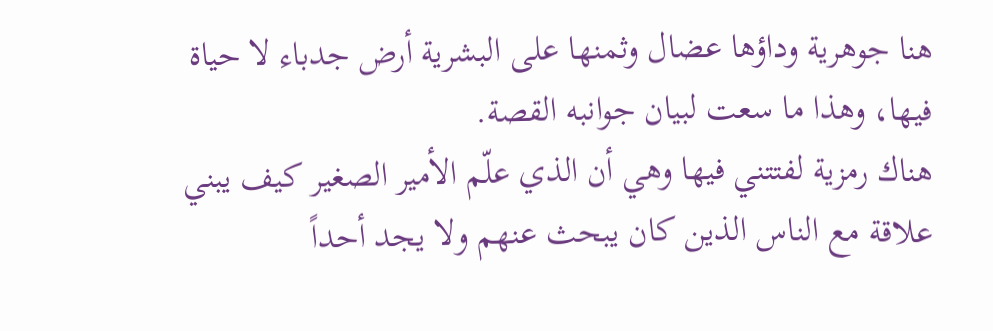هنا جوهرية وداؤها عضال وثمنها على البشرية أرض جدباء لا حياة فيها، وهذا ما سعت لبيان جوانبه القصة.
هناك رمزية لفتتني فيها وهي أن الذي علّم الأمير الصغير كيف يبني علاقة مع الناس الذين كان يبحث عنهم ولا يجد أحداً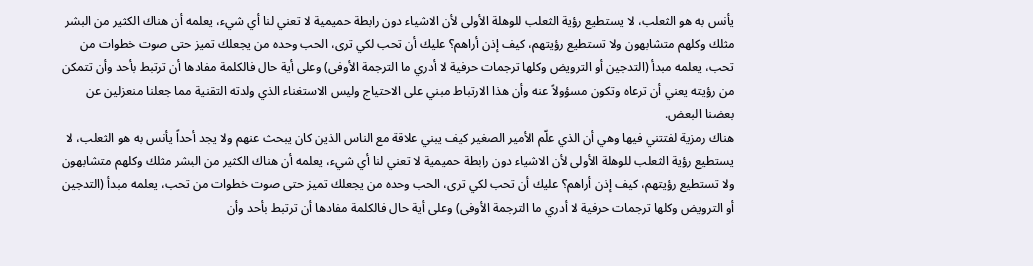يأنس به هو الثعلب، لا يستطيع رؤية الثعلب للوهلة الأولى لأن الاشياء دون رابطة حميمية لا تعني لنا أي شيء، يعلمه أن هناك الكثير من البشر مثلك وكلهم متشابهون ولا تستطيع رؤيتهم، كيف إذن أراهم؟ عليك أن تحب لكي ترى، الحب وحده من يجعلك تميز حتى صوت خطوات من تحب، يعلمه مبدأ (التدجين أو الترويض وكلها ترجمات حرفية لا أدري ما الترجمة الأوفى) وعلى أية حال فالكلمة مفادها أن ترتبط بأحد وأن تتمكن من رؤيته يعني أن ترعاه وتكون مسؤولاً عنه وأن هذا الارتباط مبني على الاحتياج وليس الاستغناء الذي ولدته التقنية مما جعلنا منعزلين عن بعضنا البعض.
هناك رمزية لفتتني فيها وهي أن الذي علّم الأمير الصغير كيف يبني علاقة مع الناس الذين كان يبحث عنهم ولا يجد أحداً يأنس به هو الثعلب، لا يستطيع رؤية الثعلب للوهلة الأولى لأن الاشياء دون رابطة حميمية لا تعني لنا أي شيء، يعلمه أن هناك الكثير من البشر مثلك وكلهم متشابهون ولا تستطيع رؤيتهم، كيف إذن أراهم؟ عليك أن تحب لكي ترى، الحب وحده من يجعلك تميز حتى صوت خطوات من تحب، يعلمه مبدأ (التدجين أو الترويض وكلها ترجمات حرفية لا أدري ما الترجمة الأوفى) وعلى أية حال فالكلمة مفادها أن ترتبط بأحد وأن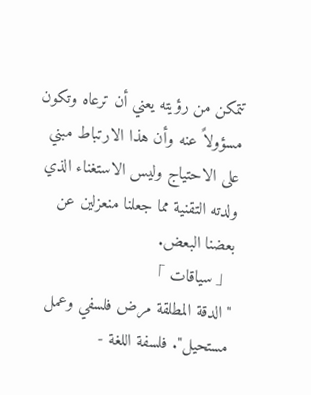تتمكن من رؤيته يعني أن ترعاه وتكون مسؤولاً عنه وأن هذا الارتباط مبني على الاحتياج وليس الاستغناء الذي ولدته التقنية مما جعلنا منعزلين عن بعضنا البعض.
「 سياقات 」
"الدقة المطلقة مرض فلسفي وعمل مستحيل". فلسفة اللغة -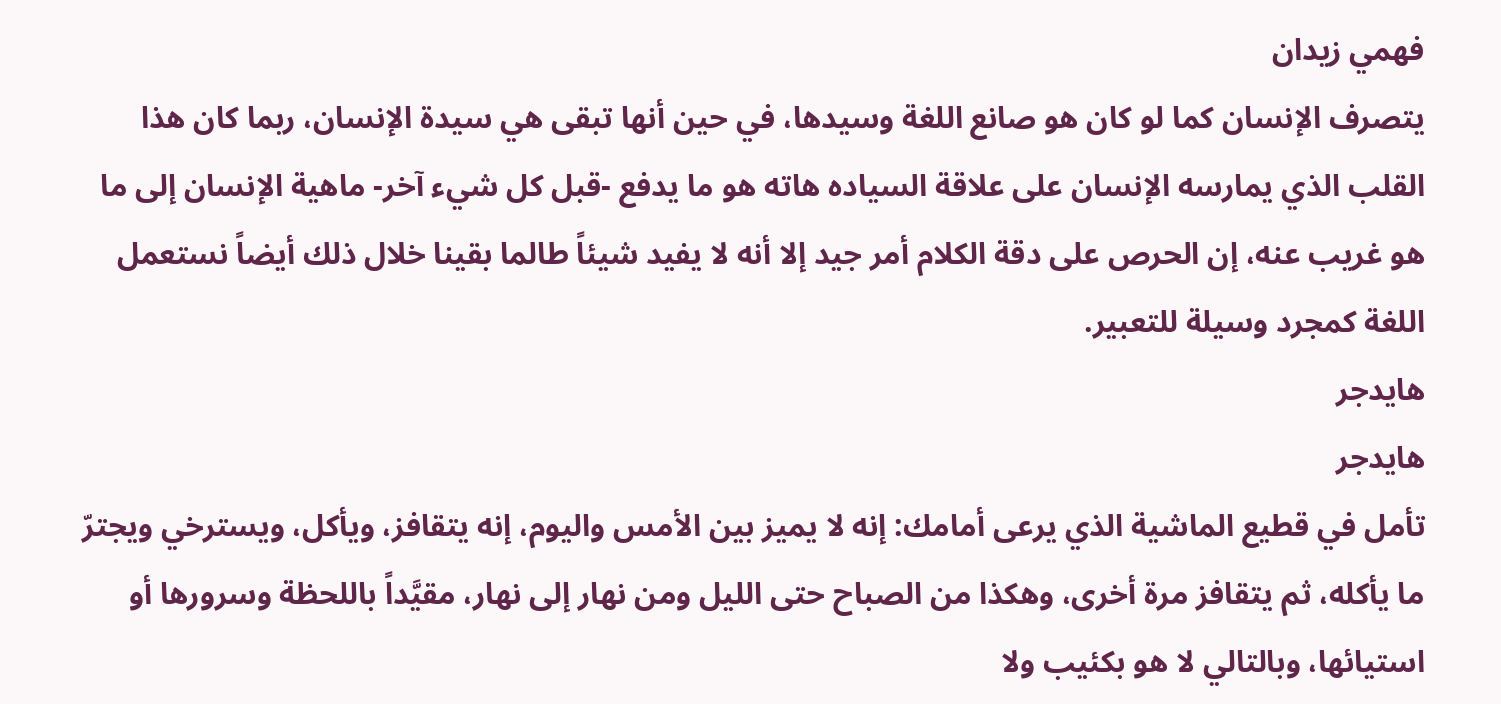فهمي زيدان
يتصرف الإنسان كما لو كان هو صانع اللغة وسيدها، في حين أنها تبقى هي سيدة الإنسان، ربما كان هذا القلب الذي يمارسه الإنسان على علاقة السياده هاته هو ما يدفع -قبل كل شيء آخر- ماهية الإنسان إلى ما هو غريب عنه، إن الحرص على دقة الكلام أمر جيد إلا أنه لا يفيد شيئاً طالما بقينا خلال ذلك أيضاً نستعمل اللغة كمجرد وسيلة للتعبير.
هايدجر
هايدجر
تأمل في قطيع الماشية الذي يرعى أمامك: إنه لا يميز بين الأمس واليوم، إنه يتقافز، ويأكل، ويسترخي ويجترّ ما يأكله، ثم يتقافز مرة أخرى، وهكذا من الصباح حتى الليل ومن نهار إلى نهار، مقيَّداً باللحظة وسرورها أو استيائها، وبالتالي لا هو بكئيب ولا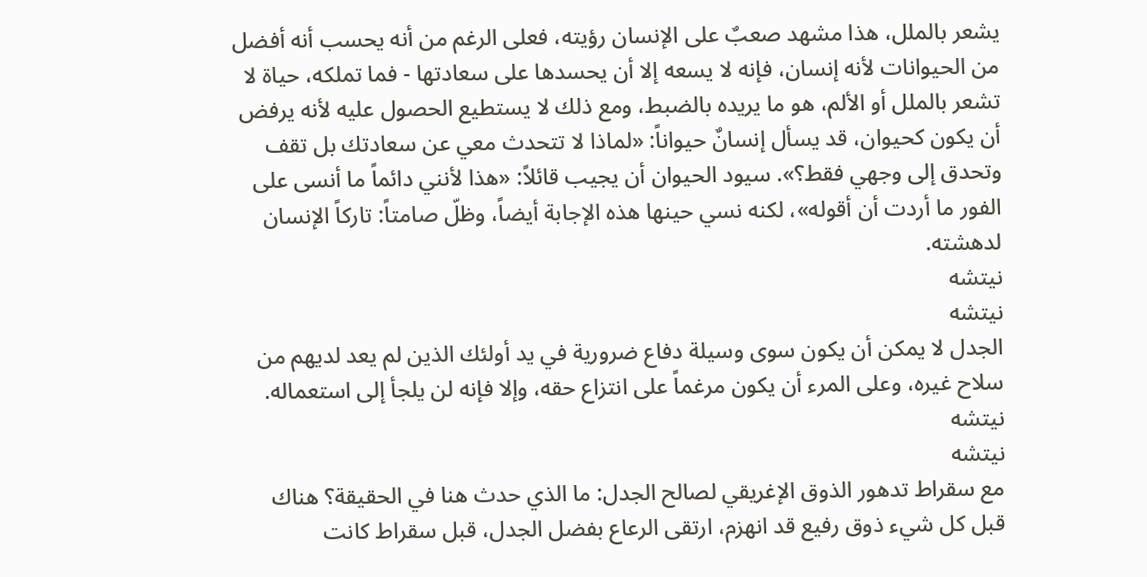يشعر بالملل، هذا مشهد صعبٌ على الإنسان رؤيته، فعلى الرغم من أنه يحسب أنه أفضل من الحيوانات لأنه إنسان، فإنه لا يسعه إلا أن يحسدها على سعادتها - فما تملكه، حياة لا تشعر بالملل أو الألم، هو ما يريده بالضبط، ومع ذلك لا يستطيع الحصول عليه لأنه يرفض أن يكون كحيوان، قد يسأل إنسانٌ حيواناً: «لماذا لا تتحدث معي عن سعادتك بل تقف وتحدق إلى وجهي فقط؟». سيود الحيوان أن يجيب قائلاً: «هذا لأنني دائماً ما أنسى على الفور ما أردت أن أقوله»، لكنه نسي حينها هذه الإجابة أيضاً، وظلّ صامتاً: تاركاً الإنسان لدهشته.
نيتشه
نيتشه
الجدل لا يمكن أن يكون سوى وسيلة دفاع ضرورية في يد أولئك الذين لم يعد لديهم من سلاح غيره، وعلى المرء أن يكون مرغماً على انتزاع حقه، وإلا فإنه لن يلجأ إلى استعماله.
نيتشه
نيتشه
مع سقراط تدهور الذوق الإغريقي لصالح الجدل: ما الذي حدث هنا في الحقيقة؟ هناك قبل كل شيء ذوق رفيع قد انهزم، ارتقى الرعاع بفضل الجدل، قبل سقراط كانت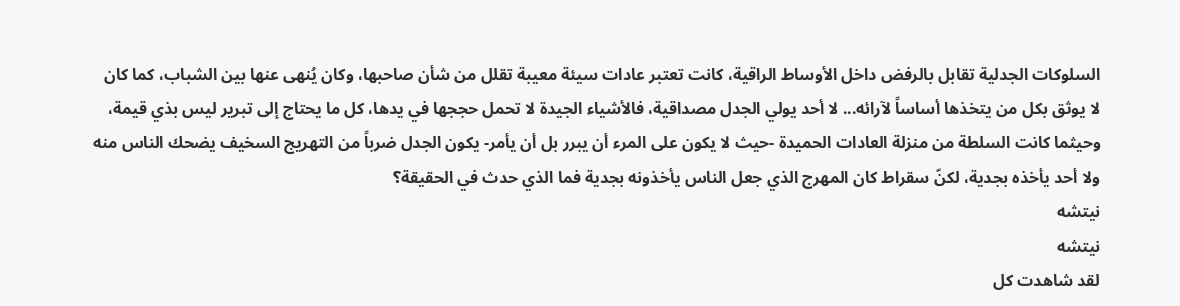السلوكات الجدلية تقابل بالرفض داخل الأوساط الراقية، كانت تعتبر عادات سيئة معيبة تقلل من شأن صاحبها، وكان يُنهى عنها بين الشباب، كما كان لا يوثق بكل من يتخذها أساساً لآرائه... لا أحد يولي الجدل مصداقية، فالأشياء الجيدة لا تحمل حججها في يدها، كل ما يحتاج إلى تبرير ليس بذي قيمة، وحيثما كانت السلطة من منزلة العادات الحميدة -حيث لا يكون على المرء أن يبرر بل أن يأمر- يكون الجدل ضرباً من التهريج السخيف يضحك الناس منه ولا أحد يأخذه بجدية، لكنّ سقراط كان المهرج الذي جعل الناس يأخذونه بجدية فما الذي حدث في الحقيقة؟
نيتشه
نيتشه
لقد شاهدت كل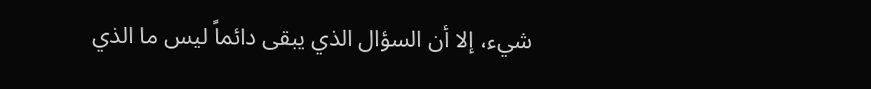شيء، إلا أن السؤال الذي يبقى دائماً ليس ما الذي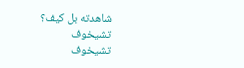شاهدته بل كيف؟
تشيخوف
تشيخوف